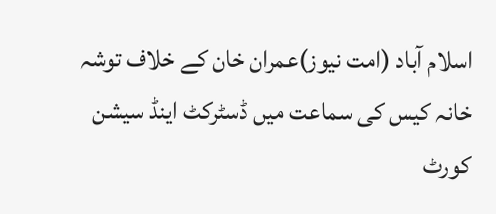اسلام آباد (امت نیوز)عمران خان کے خلاف توشہ خانہ کیس کی سماعت میں ڈسٹرکٹ اینڈ سیشن کورٹ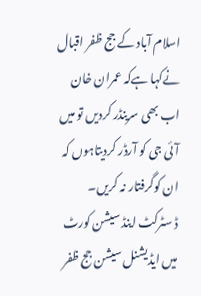اسلام آباد کے جج ظفر اقبال نےکہا ہےکہ عمران خان اب بھی سرینڈر کردیں تو میں آئی جی کو آرڈر کردیتاہوں کہ ان کوگرفتار نہ کریں۔
ڈ سٹرکٹ اینڈ سیشن کورٹ میں ایڈیشنل سیشن جج ظفر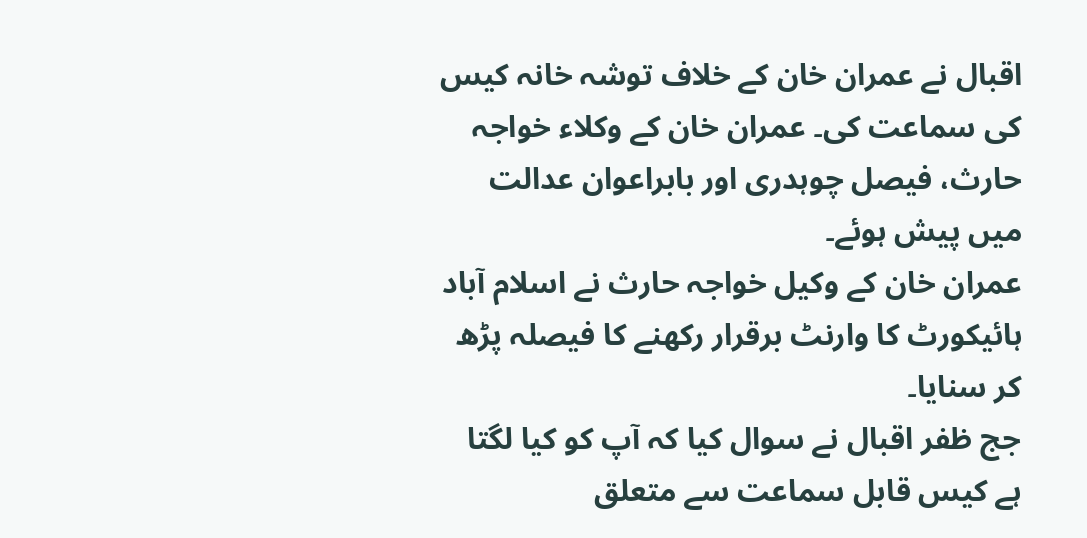اقبال نے عمران خان کے خلاف توشہ خانہ کیس کی سماعت کی۔ عمران خان کے وکلاء خواجہ حارث، فیصل چوہدری اور بابراعوان عدالت میں پیش ہوئے۔
عمران خان کے وکیل خواجہ حارث نے اسلام آباد ہائیکورٹ کا وارنٹ برقرار رکھنے کا فیصلہ پڑھ کر سنایا۔
جج ظفر اقبال نے سوال کیا کہ آپ کو کیا لگتا ہے کیس قابل سماعت سے متعلق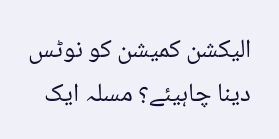الیکشن کمیشن کو نوٹس دینا چاہیئے؟ مسلہ ایک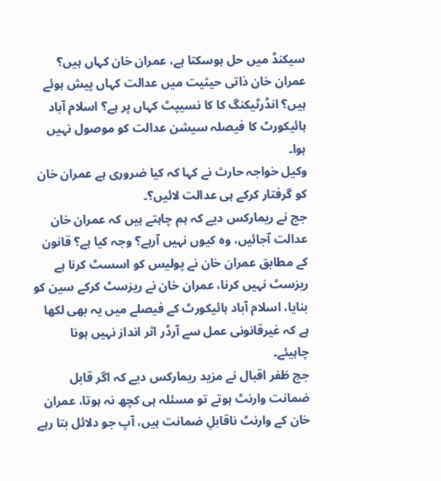سیکنڈ میں حل ہوسکتا ہے، عمران خان کہاں ہیں؟ عمران خان ذاتی حیثیت میں عدالت کہاں پیش ہوئے ہیں؟ انڈرٹیکنگ کا کا نسیپٹ کہاں پر ہے؟ اسلام آباد ہائیکورٹ کا فیصلہ سیشن عدالت کو موصول نہیں ہوا۔
وکیل خواجہ حارث نے کہا کہ کیا ضروری ہے عمران خان کو گرفتار کرکے ہی عدالت لائیں؟۔
جج نے ریمارکس دیے کہ ہم چاہتے ہیں کہ عمران خان عدالت آجائیں، وہ کیوں نہیں آرہے؟ وجہ کیا ہے؟ قانون کے مطابق عمران خان نے پولیس کو اسسٹ کرنا ہے ریزسٹ نہیں کرنا، عمران خان نے ریزسٹ کرکے سین کو بنایا، اسلام آباد ہائیکورٹ کے فیصلے میں یہ بھی لکھا ہے کہ غیرقانونی عمل سے آرڈر اثر انداز نہیں ہونا چاہیئے۔
جج ظفر اقبال نے مزید ریمارکس دیے کہ اگر قابل ضمانت وارنٹ ہوتے تو مسئلہ ہی کچھ نہ ہوتا، عمران خان کے وارنٹ ناقابلِ ضمانت ہیں، آپ جو دلائل بتا رہے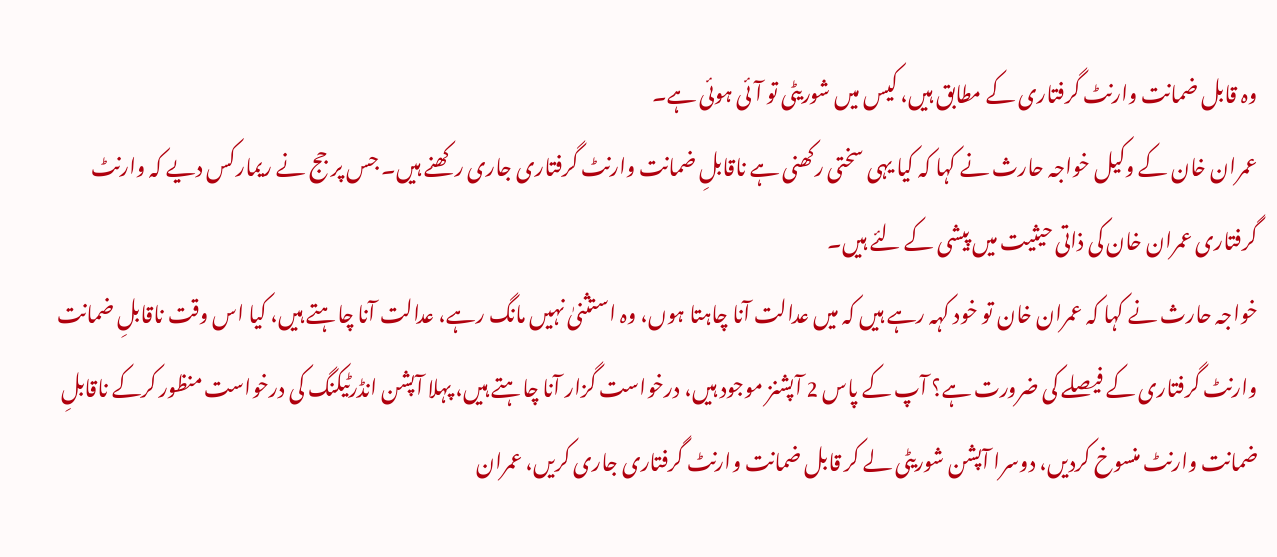وہ قابل ضمانت وارنٹ گرفتاری کے مطابق ہیں، کیس میں شوریٹی تو آئی ہوئی ہے۔
عمران خان کے وکیل خواجہ حارث نے کہا کہ کیا یہی سختی رکھنی ہے ناقابلِ ضمانت وارنٹ گرفتاری جاری رکھنے ہیں۔ جس پر جج نے ریمارکس دیے کہ وارنٹ گرفتاری عمران خان کی ذاتی حیثیت میں پیشی کے لئے ہیں۔
خواجہ حارث نے کہا کہ عمران خان تو خود کہہ رہے ہیں کہ میں عدالت آنا چاہتا ہوں، وہ استثنیٰ نہیں مانگ رہے، عدالت آنا چاہتے ہیں، کیا اس وقت ناقابلِ ضمانت وارنٹ گرفتاری کے فیصلے کی ضرورت ہے؟ آپ کے پاس 2 آپشنز موجود ہیں، درخواست گزار آنا چاہتے ہیں، پہلا آپشن انڈرٹیکنگ کی درخواست منظور کرکے ناقابلِ ضمانت وارنٹ منسوخ کردیں، دوسرا آپشن شوریٹی لے کر قابل ضمانت وارنٹ گرفتاری جاری کریں، عمران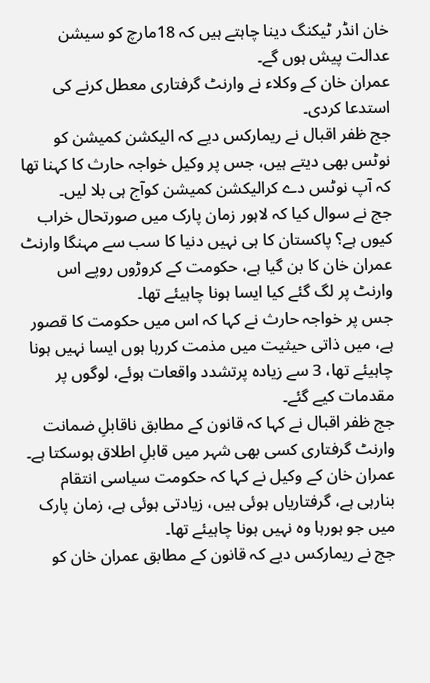خان انڈر ٹیکنگ دینا چاہتے ہیں کہ 18مارچ کو سیشن عدالت پیش ہوں گے۔
عمران خان کے وکلاء نے وارنٹ گرفتاری معطل کرنے کی استدعا کردی۔
جج ظفر اقبال نے ریمارکس دیے کہ الیکشن کمیشن کو نوٹس بھی دیتے ہیں، جس پر وکیل خواجہ حارث کا کہنا تھا کہ آپ نوٹس دے کرالیکشن کمیشن کوآج ہی بلا لیں۔
جج نے سوال کیا کہ لاہور زمان پارک میں صورتحال خراب کیوں ہے؟ پاکستان کا ہی نہیں دنیا کا سب سے مہنگا وارنٹ عمران خان کا بن گیا ہے، حکومت کے کروڑوں روپے اس وارنٹ پر لگ گئے کیا ایسا ہونا چاہیئے تھا۔
جس پر خواجہ حارث نے کہا کہ اس میں حکومت کا قصور ہے، میں ذاتی حیثیت میں مذمت کررہا ہوں ایسا نہیں ہونا چاہیئے تھا، 3 سے زیادہ پرتشدد واقعات ہوئے، لوگوں پر مقدمات کیے گئے۔
جج ظفر اقبال نے کہا کہ قانون کے مطابق ناقابلِ ضمانت وارنٹ گرفتاری کسی بھی شہر میں قابلِ اطلاق ہوسکتا ہے۔
عمران خان کے وکیل نے کہا کہ حکومت سیاسی انتقام بنارہی ہے، گرفتاریاں ہوئی ہیں، زیادتی ہوئی ہے، زمان پارک میں جو ہورہا وہ نہیں ہونا چاہیئے تھا۔
جج نے ریمارکس دیے کہ قانون کے مطابق عمران خان کو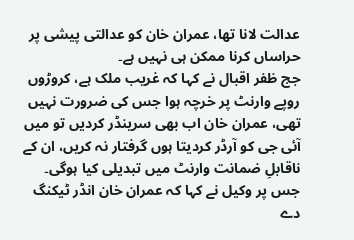عدالت لانا تھا، عمران خان کو عدالتی پیشی پر حراساں کرنا ممکن ہی نہیں ہے۔
جج ظفر اقبال نے کہا کہ غریب ملک ہے، کروڑوں روپے وارنٹ پر خرچہ ہوا جس کی ضرورت نہیں تھی، عمران خان اب بھی سرینڈر کردیں تو میں آئی جی کو آرڈر کردیتا ہوں گرفتار نہ کریں، ان کے ناقابلِ ضمانت وارنٹ میں تبدیلی کیا ہوگی۔
جس پر وکیل نے کہا کہ عمران خان انڈر ٹیکنگ دے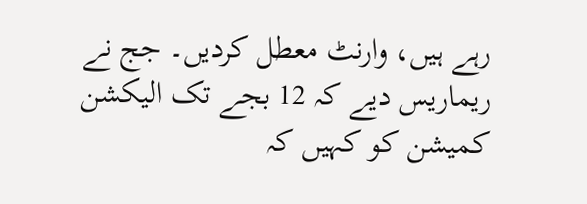رہے ہیں، وارنٹ معطل کردیں۔ جج نے ریماریس دیے کہ 12 بجے تک الیکشن کمیشن کو کہیں کہ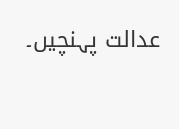عدالت پہنچیں۔